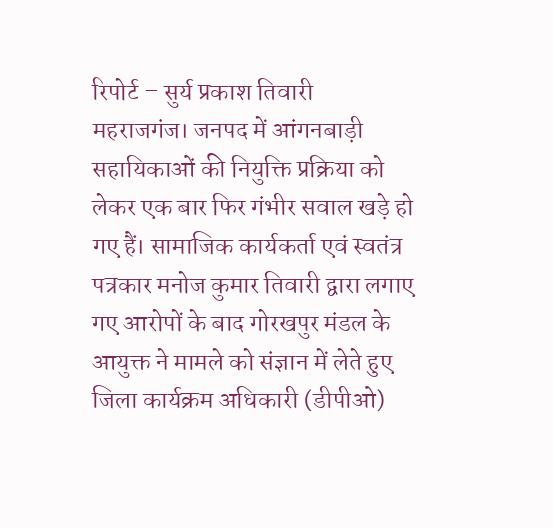रिपोर्ट – सुर्य प्रकाश तिवारी
महराजगंज। जनपद में आंगनबाड़ी सहायिकाओं की नियुक्ति प्रक्रिया को लेकर एक बार फिर गंभीर सवाल खड़े हो गए हैं। सामाजिक कार्यकर्ता एवं स्वतंत्र पत्रकार मनोज कुमार तिवारी द्वारा लगाए गए आरोपों के बाद गोरखपुर मंडल के आयुक्त ने मामले को संज्ञान में लेते हुए जिला कार्यक्रम अधिकारी (डीपीओ)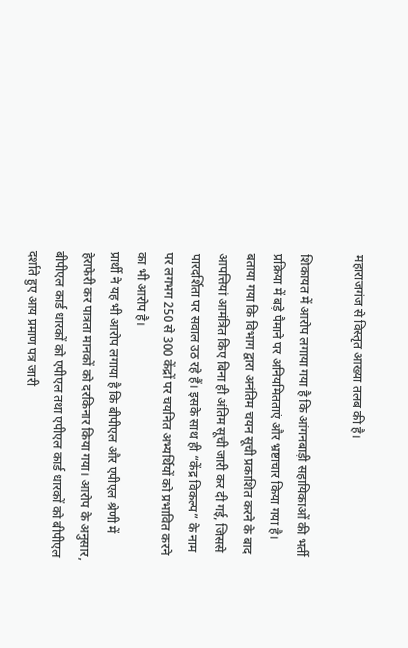महाराजगंज से विस्तृत आख्या तलब की है।

शिकायत में आरोप लगाया गया है कि आंगनबाड़ी सहायिकाओं की भर्ती प्रक्रिया में बड़े पैमाने पर अनियमितताएं और भ्रष्टाचार किया गया है। बताया गया कि विभाग द्वारा अनंतिम चयन सूची प्रकाशित करने के बाद आपत्तियां आमंत्रित किए बिना ही अंतिम सूची जारी कर दी गई, जिससे पारदर्शिता पर सवाल उठ रहे हैं। इसके साथ ही “केंद्र विकल्प” के नाम पर लगभग 250 से 300 केंद्रों पर चयनित अभ्यर्थियों को प्रभावित करने का भी आरोप है।
प्रार्थी ने यह भी आरोप लगाया है कि बीपीएल और एपीएल श्रेणी में हेराफेरी कर पात्रता मानकों को दरकिनार किया गया। आरोप के अनुसार, बीपीएल कार्ड धारकों को एपीएल तथा एपीएल कार्ड धारकों को बीपीएल दर्शाते हुए आय प्रमाण पत्र जारी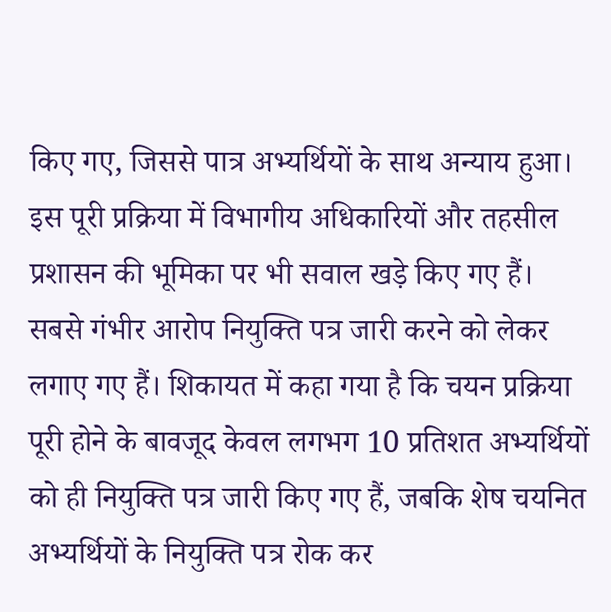किए गए, जिससे पात्र अभ्यर्थियों के साथ अन्याय हुआ। इस पूरी प्रक्रिया में विभागीय अधिकारियों और तहसील प्रशासन की भूमिका पर भी सवाल खड़े किए गए हैं।
सबसे गंभीर आरोप नियुक्ति पत्र जारी करने को लेकर लगाए गए हैं। शिकायत में कहा गया है कि चयन प्रक्रिया पूरी होने के बावजूद केवल लगभग 10 प्रतिशत अभ्यर्थियों को ही नियुक्ति पत्र जारी किए गए हैं, जबकि शेष चयनित अभ्यर्थियों के नियुक्ति पत्र रोक कर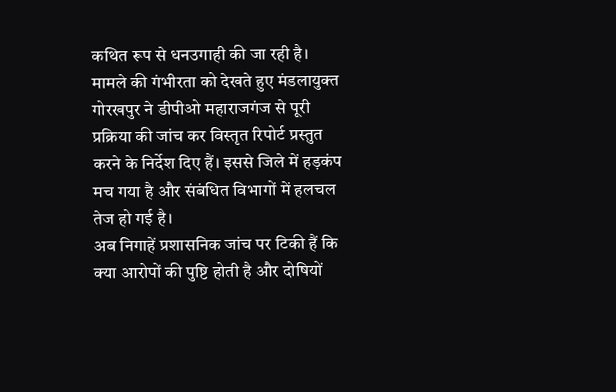कथित रूप से धनउगाही की जा रही है।
मामले की गंभीरता को देखते हुए मंडलायुक्त गोरखपुर ने डीपीओ महाराजगंज से पूरी प्रक्रिया की जांच कर विस्तृत रिपोर्ट प्रस्तुत करने के निर्देश दिए हैं। इससे जिले में हड़कंप मच गया है और संबंधित विभागों में हलचल तेज हो गई है।
अब निगाहें प्रशासनिक जांच पर टिकी हैं कि क्या आरोपों की पुष्टि होती है और दोषियों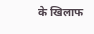के खिलाफ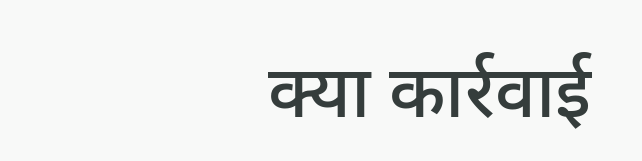क्या कार्रवाई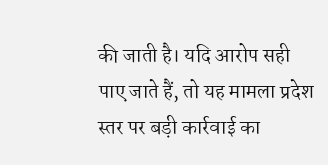की जाती है। यदि आरोप सही पाए जाते हैं, तो यह मामला प्रदेश स्तर पर बड़ी कार्रवाई का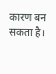कारण बन सकता है।